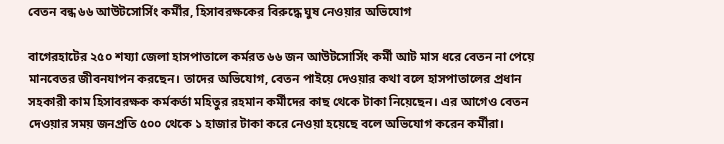বেতন বন্ধ ৬৬ আউটসোর্সিং কর্মীর, হিসাবরক্ষকের বিরুদ্ধে ঘুষ নেওয়ার অভিযোগ

বাগেরহাটের ২৫০ শয্যা জেলা হাসপাতালে কর্মরত ৬৬ জন আউটসোর্সিং কর্মী আট মাস ধরে বেতন না পেয়ে মানবেতর জীবনযাপন করছেন। তাদের অভিযোগ, বেতন পাইয়ে দেওয়ার কথা বলে হাসপাতালের প্রধান সহকারী কাম হিসাবরক্ষক কর্মকর্তা মহিতুর রহমান কর্মীদের কাছ থেকে টাকা নিয়েছেন। এর আগেও বেতন দেওয়ার সময় জনপ্রতি ৫০০ থেকে ১ হাজার টাকা করে নেওয়া হয়েছে বলে অভিযোগ করেন কর্মীরা।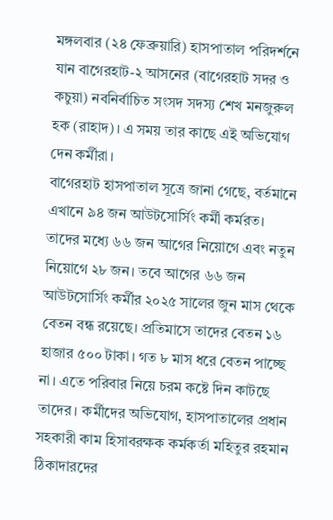মঙ্গলবার (২৪ ফেব্রুয়ারি) হাসপাতাল পরিদর্শনে যান বাগেরহাট-২ আসনের (বাগেরহাট সদর ও কচুয়া) নবনির্বাচিত সংসদ সদস্য শেখ মনজুরুল হক (রাহাদ)। এ সময় তার কাছে এই অভিযোগ দেন কর্মীরা।
বাগেরহাট হাসপাতাল সূত্রে জানা গেছে, বর্তমানে এখানে ৯৪ জন আউটসোর্সিং কর্মী কর্মরত। তাদের মধ্যে ৬৬ জন আগের নিয়োগে এবং নতুন নিয়োগে ২৮ জন। তবে আগের ৬৬ জন আউটসোর্সিং কর্মীর ২০২৫ সালের জুন মাস থেকে বেতন বন্ধ রয়েছে। প্রতিমাসে তাদের বেতন ১৬ হাজার ৫০০ টাকা। গত ৮ মাস ধরে বেতন পাচ্ছে না। এতে পরিবার নিয়ে চরম কষ্টে দিন কাটছে তাদের। কর্মীদের অভিযোগ, হাসপাতালের প্রধান সহকারী কাম হিসাবরক্ষক কর্মকর্তা মহিতুর রহমান ঠিকাদারদের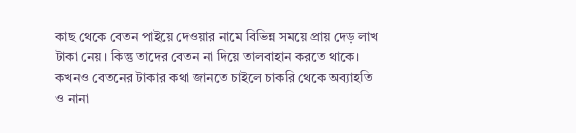কাছ থেকে বেতন পাইয়ে দেওয়ার নামে বিভিন্ন সময়ে প্রায় দেড় লাখ টাকা নেয়। কিন্তু তাদের বেতন না দিয়ে তালবাহান করতে থাকে। কখনও বেতনের টাকার কথা জানতে চাইলে চাকরি থেকে অব্যাহতি ও নানা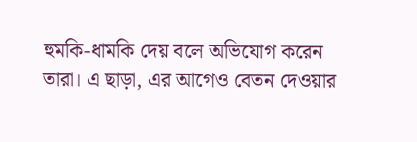হুমকি-ধামকি দেয় বলে অভিযোগ করেন তারা। এ ছাড়া, এর আগেও বেতন দেওয়ার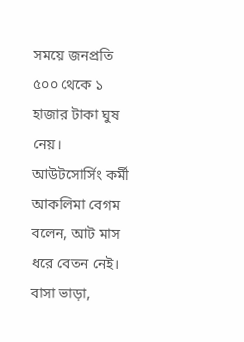সময়ে জনপ্রতি ৫০০ থেকে ১ হাজার টাকা ঘুষ নেয়।
আউটসোর্সিং কর্মী আকলিমা বেগম বলেন, আট মাস ধরে বেতন নেই। বাসা ভাড়া,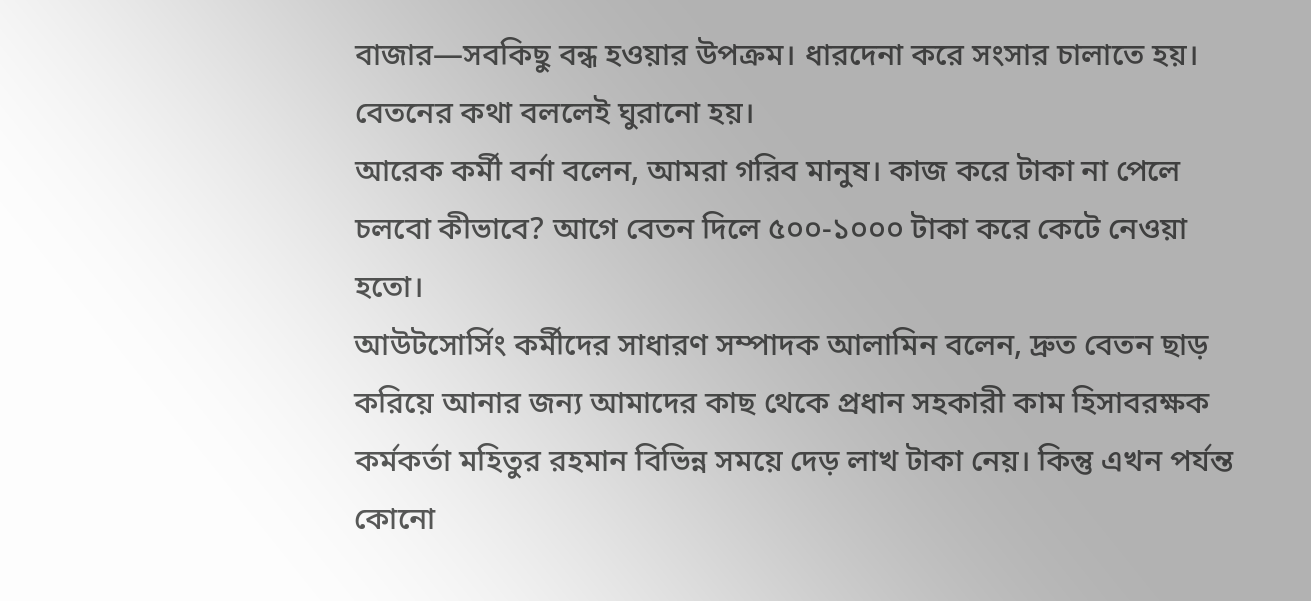বাজার—সবকিছু বন্ধ হওয়ার উপক্রম। ধারদেনা করে সংসার চালাতে হয়। বেতনের কথা বললেই ঘুরানো হয়।
আরেক কর্মী বর্না বলেন, আমরা গরিব মানুষ। কাজ করে টাকা না পেলে চলবো কীভাবে? আগে বেতন দিলে ৫০০-১০০০ টাকা করে কেটে নেওয়া হতো।
আউটসোর্সিং কর্মীদের সাধারণ সম্পাদক আলামিন বলেন, দ্রুত বেতন ছাড় করিয়ে আনার জন্য আমাদের কাছ থেকে প্রধান সহকারী কাম হিসাবরক্ষক কর্মকর্তা মহিতুর রহমান বিভিন্ন সময়ে দেড় লাখ টাকা নেয়। কিন্তু এখন পর্যন্ত কোনো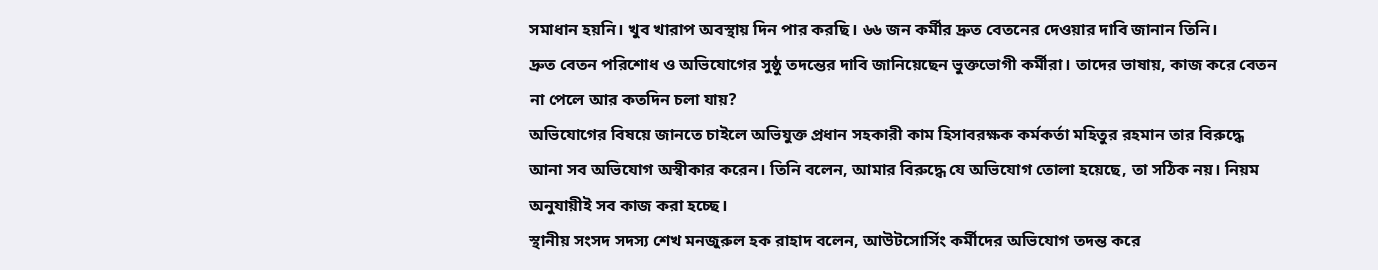সমাধান হয়নি। খুব খারাপ অবস্থায় দিন পার করছি। ৬৬ জন কর্মীর দ্রুত বেতনের দেওয়ার দাবি জানান তিনি।
দ্রুত বেতন পরিশোধ ও অভিযোগের সুষ্ঠু তদন্তের দাবি জানিয়েছেন ভুক্তভোগী কর্মীরা। তাদের ভাষায়, কাজ করে বেতন না পেলে আর কতদিন চলা যায়?
অভিযোগের বিষয়ে জানতে চাইলে অভিযুক্ত প্রধান সহকারী কাম হিসাবরক্ষক কর্মকর্তা মহিতুর রহমান তার বিরুদ্ধে আনা সব অভিযোগ অস্বীকার করেন। তিনি বলেন, আমার বিরুদ্ধে যে অভিযোগ তোলা হয়েছে, তা সঠিক নয়। নিয়ম অনুযায়ীই সব কাজ করা হচ্ছে।
স্থানীয় সংসদ সদস্য শেখ মনজুরুল হক রাহাদ বলেন, আউটসোর্সিং কর্মীদের অভিযোগ তদন্ত করে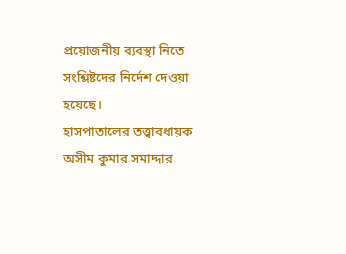প্রয়োজনীয় ব্যবস্থা নিতে সংশ্লিষ্টদের নির্দেশ দেওয়া হয়েছে।
হাসপাতালের তত্ত্বাবধায়ক অসীম কুমার সমাদ্দার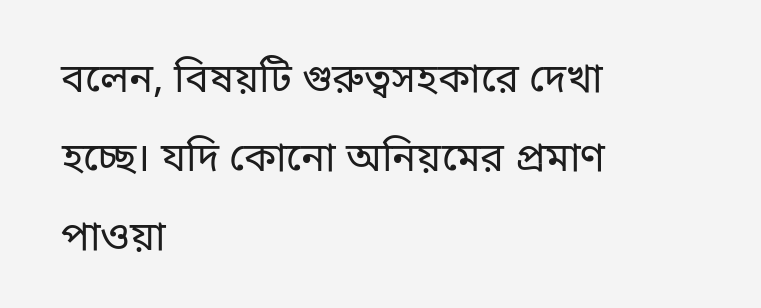বলেন, বিষয়টি গুরুত্বসহকারে দেখা হচ্ছে। যদি কোনো অনিয়মের প্রমাণ পাওয়া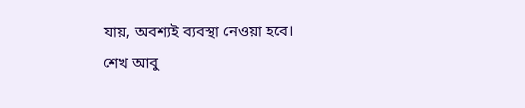যায়, অবশ্যই ব্যবস্থা নেওয়া হবে।
শেখ আবু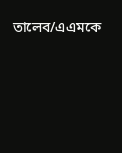তালেব/এএমকে